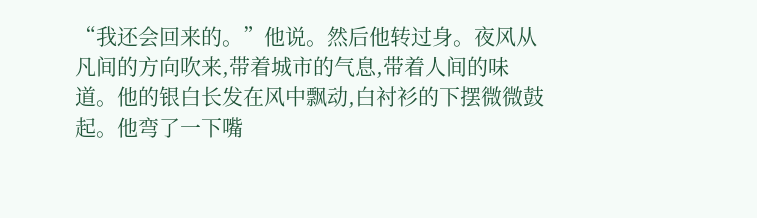“我还会回来的。”他说。然后他转过身。夜风从凡间的方向吹来,带着城市的气息,带着人间的味道。他的银白长发在风中飘动,白衬衫的下摆微微鼓起。他弯了一下嘴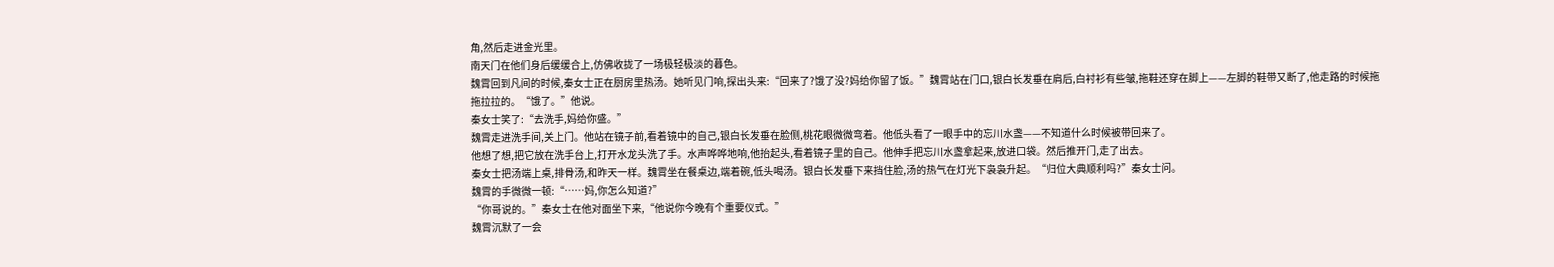角,然后走进金光里。
南天门在他们身后缓缓合上,仿佛收拢了一场极轻极淡的暮色。
魏霄回到凡间的时候,秦女士正在厨房里热汤。她听见门响,探出头来:“回来了?饿了没?妈给你留了饭。”魏霄站在门口,银白长发垂在肩后,白衬衫有些皱,拖鞋还穿在脚上——左脚的鞋带又断了,他走路的时候拖拖拉拉的。“饿了。”他说。
秦女士笑了:“去洗手,妈给你盛。”
魏霄走进洗手间,关上门。他站在镜子前,看着镜中的自己,银白长发垂在脸侧,桃花眼微微弯着。他低头看了一眼手中的忘川水盏——不知道什么时候被带回来了。
他想了想,把它放在洗手台上,打开水龙头洗了手。水声哗哗地响,他抬起头,看着镜子里的自己。他伸手把忘川水盏拿起来,放进口袋。然后推开门,走了出去。
秦女士把汤端上桌,排骨汤,和昨天一样。魏霄坐在餐桌边,端着碗,低头喝汤。银白长发垂下来挡住脸,汤的热气在灯光下袅袅升起。“归位大典顺利吗?”秦女士问。
魏霄的手微微一顿:“……妈,你怎么知道?”
“你哥说的。”秦女士在他对面坐下来,“他说你今晚有个重要仪式。”
魏霄沉默了一会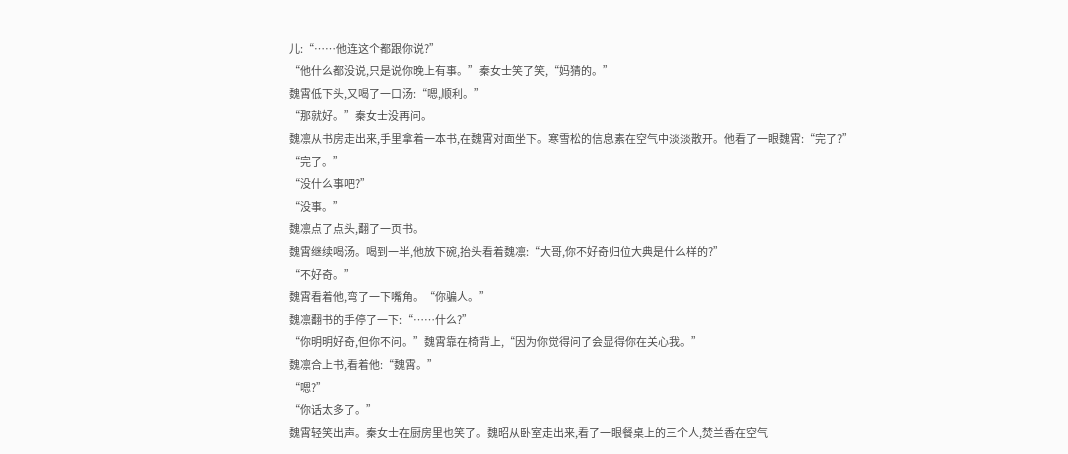儿:“……他连这个都跟你说?”
“他什么都没说,只是说你晚上有事。”秦女士笑了笑,“妈猜的。”
魏霄低下头,又喝了一口汤:“嗯,顺利。”
“那就好。”秦女士没再问。
魏凛从书房走出来,手里拿着一本书,在魏霄对面坐下。寒雪松的信息素在空气中淡淡散开。他看了一眼魏霄:“完了?”
“完了。”
“没什么事吧?”
“没事。”
魏凛点了点头,翻了一页书。
魏霄继续喝汤。喝到一半,他放下碗,抬头看着魏凛:“大哥,你不好奇归位大典是什么样的?”
“不好奇。”
魏霄看着他,弯了一下嘴角。“你骗人。”
魏凛翻书的手停了一下:“……什么?”
“你明明好奇,但你不问。”魏霄靠在椅背上,“因为你觉得问了会显得你在关心我。”
魏凛合上书,看着他:“魏霄。”
“嗯?”
“你话太多了。”
魏霄轻笑出声。秦女士在厨房里也笑了。魏昭从卧室走出来,看了一眼餐桌上的三个人,焚兰香在空气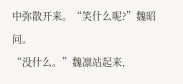中弥散开来。“笑什么呢?”魏昭问。
“没什么。”魏凛站起来,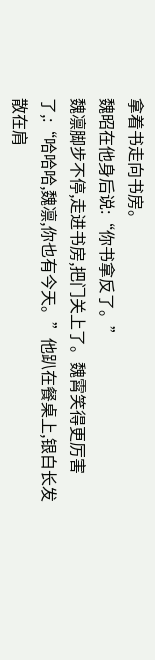拿着书走向书房。
魏昭在他身后说:“你书拿反了。”
魏凛脚步不停,走进书房,把门关上了。魏霄笑得更厉害了,:“哈哈哈,魏凛,你也有今天。”他趴在餐桌上,银白长发散在肩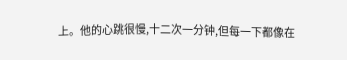上。他的心跳很慢,十二次一分钟,但每一下都像在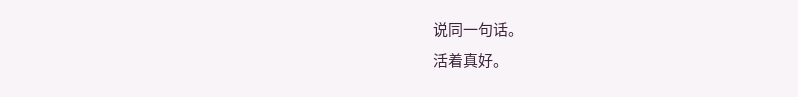说同一句话。
活着真好。